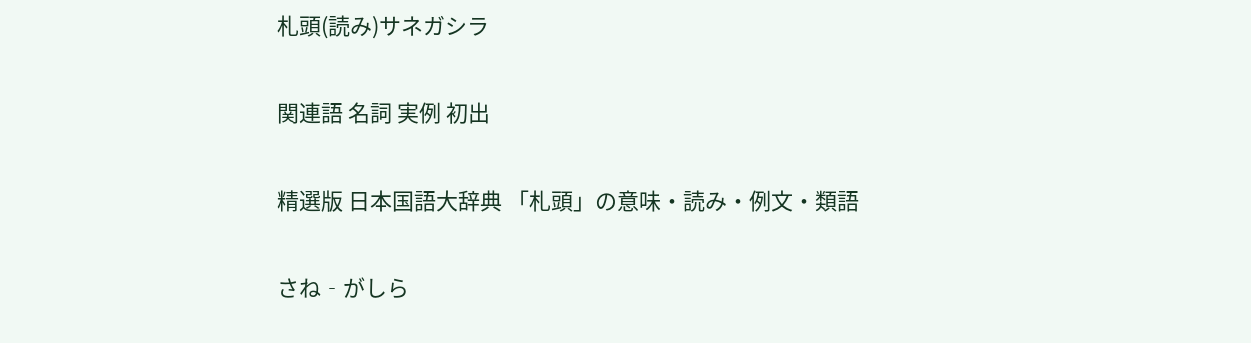札頭(読み)サネガシラ

関連語 名詞 実例 初出

精選版 日本国語大辞典 「札頭」の意味・読み・例文・類語

さね‐がしら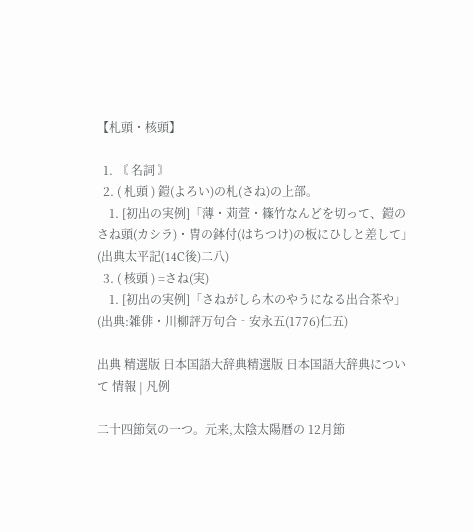【札頭・核頭】

  1. 〘 名詞 〙
  2. ( 札頭 ) 鎧(よろい)の札(さね)の上部。
    1. [初出の実例]「薄・苅萱・篠竹なんどを切って、鎧のさね頭(カシラ)・冑の鉢付(はちつけ)の板にひしと差して」(出典太平記(14C後)二八)
  3. ( 核頭 ) =さね(実)
    1. [初出の実例]「さねがしら木のやうになる出合茶や」(出典:雑俳・川柳評万句合‐安永五(1776)仁五)

出典 精選版 日本国語大辞典精選版 日本国語大辞典について 情報 | 凡例

二十四節気の一つ。元来,太陰太陽暦の 12月節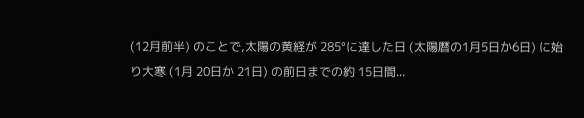(12月前半) のことで,太陽の黄経が 285°に達した日 (太陽暦の1月5日か6日) に始り大寒 (1月 20日か 21日) の前日までの約 15日間...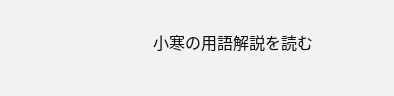小寒の用語解説を読む